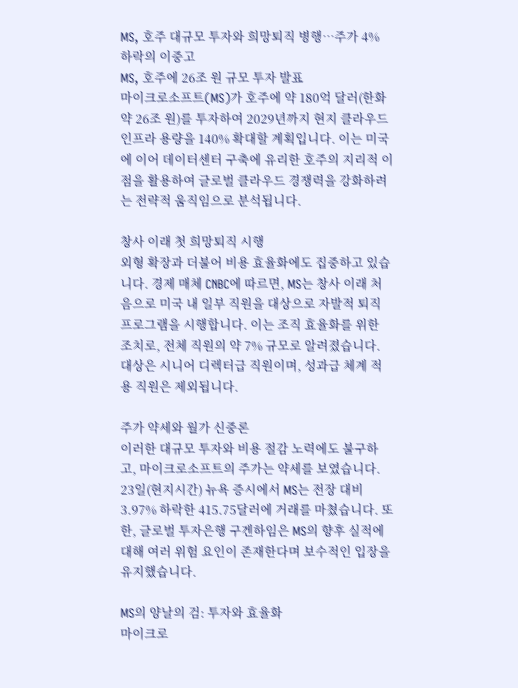MS, 호주 대규모 투자와 희망퇴직 병행…주가 4% 하락의 이중고
MS, 호주에 26조 원 규모 투자 발표
마이크로소프트(MS)가 호주에 약 180억 달러(한화 약 26조 원)를 투자하여 2029년까지 현지 클라우드 인프라 용량을 140% 확대할 계획입니다. 이는 미국에 이어 데이터센터 구축에 유리한 호주의 지리적 이점을 활용하여 글로벌 클라우드 경쟁력을 강화하려는 전략적 움직임으로 분석됩니다.

창사 이래 첫 희망퇴직 시행
외형 확장과 더불어 비용 효율화에도 집중하고 있습니다. 경제 매체 CNBC에 따르면, MS는 창사 이래 처음으로 미국 내 일부 직원을 대상으로 자발적 퇴직 프로그램을 시행합니다. 이는 조직 효율화를 위한 조치로, 전체 직원의 약 7% 규모로 알려졌습니다. 대상은 시니어 디렉터급 직원이며, 성과급 체계 적용 직원은 제외됩니다.

주가 약세와 월가 신중론
이러한 대규모 투자와 비용 절감 노력에도 불구하고, 마이크로소프트의 주가는 약세를 보였습니다. 23일(현지시간) 뉴욕 증시에서 MS는 전장 대비 3.97% 하락한 415.75달러에 거래를 마쳤습니다. 또한, 글로벌 투자은행 구겐하임은 MS의 향후 실적에 대해 여러 위험 요인이 존재한다며 보수적인 입장을 유지했습니다.

MS의 양날의 검: 투자와 효율화
마이크로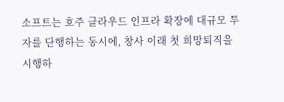소프트는 호주 클라우드 인프라 확장에 대규모 투자를 단행하는 동시에, 창사 이래 첫 희망퇴직을 시행하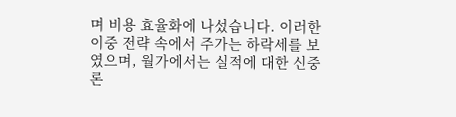며 비용 효율화에 나섰습니다. 이러한 이중 전략 속에서 주가는 하락세를 보였으며, 월가에서는 실적에 대한 신중론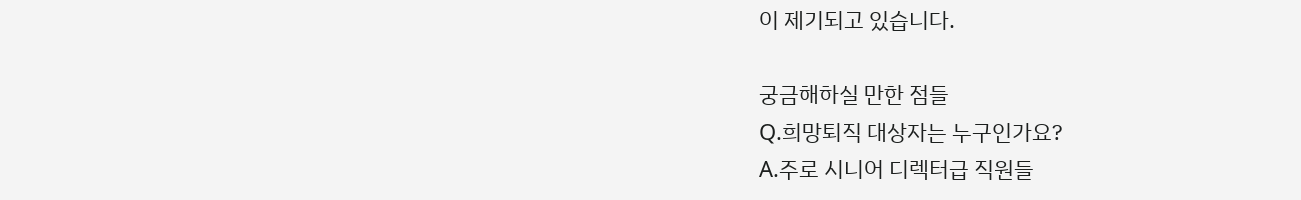이 제기되고 있습니다.

궁금해하실 만한 점들
Q.희망퇴직 대상자는 누구인가요?
A.주로 시니어 디렉터급 직원들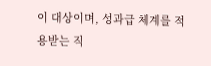이 대상이며, 성과급 체계를 적용받는 직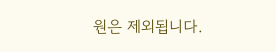원은 제외됩니다.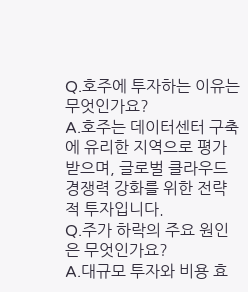Q.호주에 투자하는 이유는 무엇인가요?
A.호주는 데이터센터 구축에 유리한 지역으로 평가받으며, 글로벌 클라우드 경쟁력 강화를 위한 전략적 투자입니다.
Q.주가 하락의 주요 원인은 무엇인가요?
A.대규모 투자와 비용 효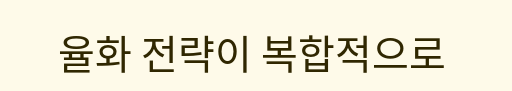율화 전략이 복합적으로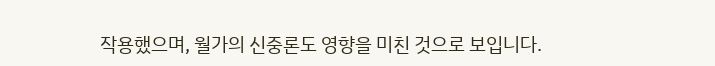작용했으며, 월가의 신중론도 영향을 미친 것으로 보입니다.